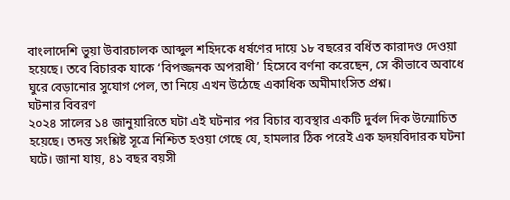বাংলাদেশি ভুয়া উবারচালক আব্দুল শহিদকে ধর্ষণের দায়ে ১৮ বছরের বর্ধিত কারাদণ্ড দেওয়া হয়েছে। তবে বিচারক যাকে ‘বিপজ্জনক অপরাধী’ হিসেবে বর্ণনা করেছেন, সে কীভাবে অবাধে ঘুরে বেড়ানোর সুযোগ পেল, তা নিয়ে এখন উঠেছে একাধিক অমীমাংসিত প্রশ্ন।
ঘটনার বিবরণ
২০২৪ সালের ১৪ জানুয়ারিতে ঘটা এই ঘটনার পর বিচার ব্যবস্থার একটি দুর্বল দিক উন্মোচিত হয়েছে। তদন্ত সংশ্লিষ্ট সূত্রে নিশ্চিত হওয়া গেছে যে, হামলার ঠিক পরেই এক হৃদয়বিদারক ঘটনা ঘটে। জানা যায়, ৪১ বছর বয়সী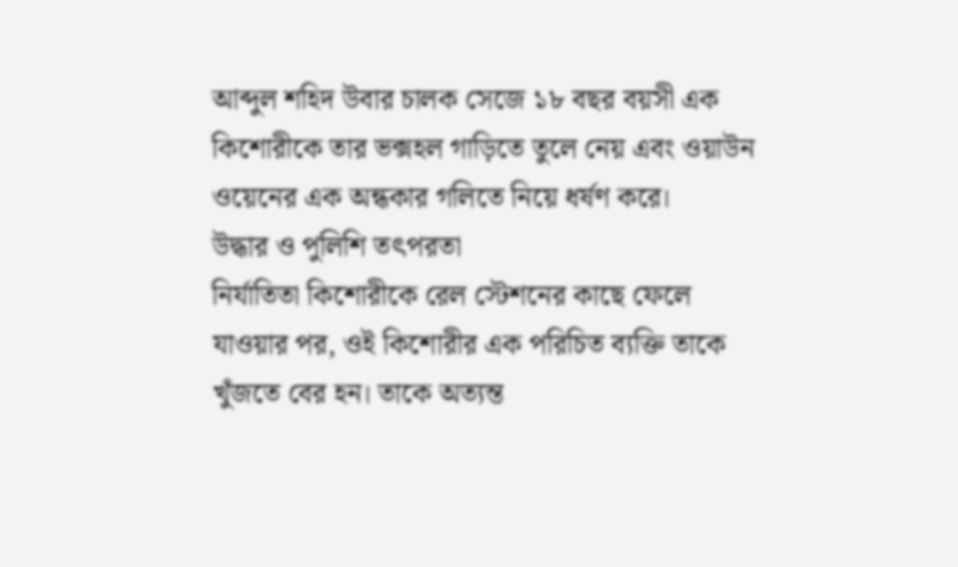আব্দুল শহিদ উবার চালক সেজে ১৮ বছর বয়সী এক কিশোরীকে তার ভক্সহল গাড়িতে তুলে নেয় এবং ওয়াউন ওয়েনের এক অন্ধকার গলিতে নিয়ে ধর্ষণ করে।
উদ্ধার ও পুলিশি তৎপরতা
নির্যাতিতা কিশোরীকে রেল স্টেশনের কাছে ফেলে যাওয়ার পর, ওই কিশোরীর এক পরিচিত ব্যক্তি তাকে খুঁজতে বের হন। তাকে অত্যন্ত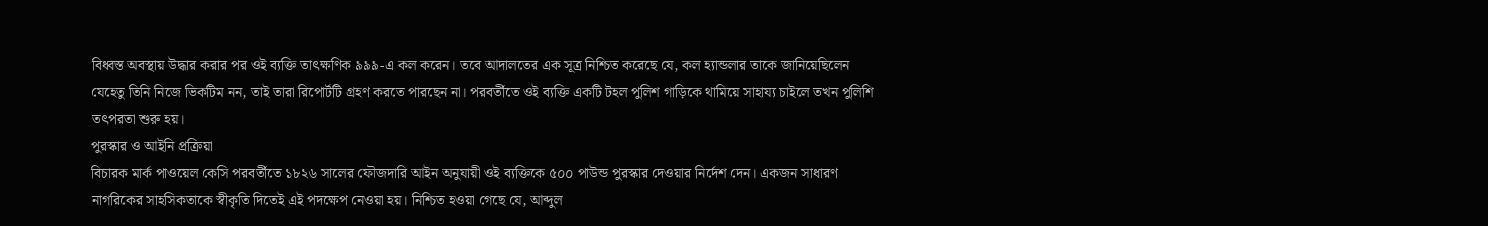বিধ্বস্ত অবস্থায় উদ্ধার করার পর ওই ব্যক্তি তাৎক্ষণিক ৯৯৯-এ কল করেন। তবে আদালতের এক সূত্র নিশ্চিত করেছে যে, কল হ্যান্ডলার তাকে জানিয়েছিলেন যেহেতু তিনি নিজে ভিকটিম নন, তাই তারা রিপোর্টটি গ্রহণ করতে পারছেন না। পরবর্তীতে ওই ব্যক্তি একটি টহল পুলিশ গাড়িকে থামিয়ে সাহায্য চাইলে তখন পুলিশি তৎপরতা শুরু হয়।
পুরস্কার ও আইনি প্রক্রিয়া
বিচারক মার্ক পাওয়েল কেসি পরবর্তীতে ১৮২৬ সালের ফৌজদারি আইন অনুযায়ী ওই ব্যক্তিকে ৫০০ পাউন্ড পুরস্কার দেওয়ার নির্দেশ দেন। একজন সাধারণ নাগরিকের সাহসিকতাকে স্বীকৃতি দিতেই এই পদক্ষেপ নেওয়া হয়। নিশ্চিত হওয়া গেছে যে, আব্দুল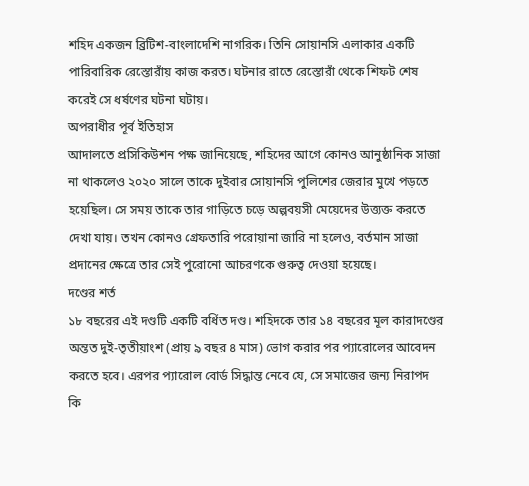শহিদ একজন ব্রিটিশ-বাংলাদেশি নাগরিক। তিনি সোয়ানসি এলাকার একটি পারিবারিক রেস্তোরাঁয় কাজ করত। ঘটনার রাতে রেস্তোরাঁ থেকে শিফট শেষ করেই সে ধর্ষণের ঘটনা ঘটায়।
অপরাধীর পূর্ব ইতিহাস
আদালতে প্রসিকিউশন পক্ষ জানিয়েছে, শহিদের আগে কোনও আনুষ্ঠানিক সাজা না থাকলেও ২০২০ সালে তাকে দুইবার সোয়ানসি পুলিশের জেরার মুখে পড়তে হয়েছিল। সে সময় তাকে তার গাড়িতে চড়ে অল্পবয়সী মেয়েদের উত্ত্যক্ত করতে দেখা যায়। তখন কোনও গ্রেফতারি পরোয়ানা জারি না হলেও, বর্তমান সাজা প্রদানের ক্ষেত্রে তার সেই পুরোনো আচরণকে গুরুত্ব দেওয়া হয়েছে।
দণ্ডের শর্ত
১৮ বছরের এই দণ্ডটি একটি বর্ধিত দণ্ড। শহিদকে তার ১৪ বছরের মূল কারাদণ্ডের অন্তত দুই-তৃতীয়াংশ (প্রায় ৯ বছর ৪ মাস) ভোগ করার পর প্যারোলের আবেদন করতে হবে। এরপর প্যারোল বোর্ড সিদ্ধান্ত নেবে যে, সে সমাজের জন্য নিরাপদ কি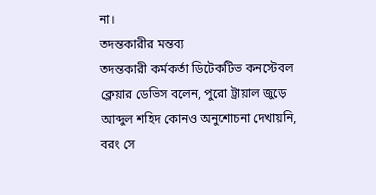না।
তদন্তকারীর মন্তব্য
তদন্তকারী কর্মকর্তা ডিটেকটিভ কনস্টেবল ক্লেয়ার ডেভিস বলেন, পুরো ট্রায়াল জুড়ে আব্দুল শহিদ কোনও অনুশোচনা দেখায়নি, বরং সে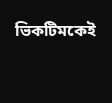ভিকটিমকেই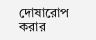দোষারোপ করার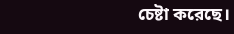চেষ্টা করেছে।